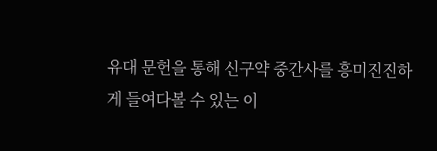유대 문헌을 통해 신구약 중간사를 흥미진진하게 들여다볼 수 있는 이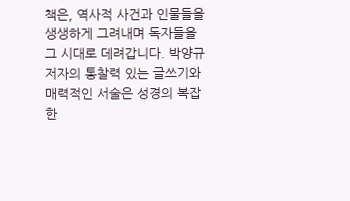책은, 역사적 사건과 인물들을 생생하게 그려내며 독자들을 그 시대로 데려갑니다. 박양규 저자의 통찰력 있는 글쓰기와 매력적인 서술은 성경의 복잡한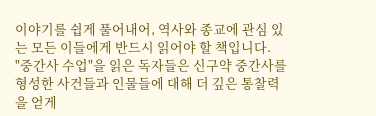이야기를 쉽게 풀어내어, 역사와 종교에 관심 있는 모든 이들에게 반드시 읽어야 할 책입니다.
"중간사 수업"을 읽은 독자들은 신구약 중간사를 형성한 사건들과 인물들에 대해 더 깊은 통찰력을 얻게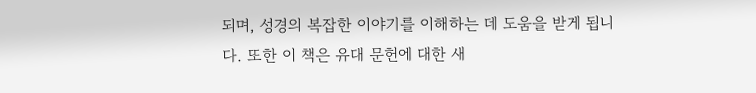되며, 성경의 복잡한 이야기를 이해하는 데 도움을 받게 됩니다. 또한 이 책은 유대 문헌에 대한 새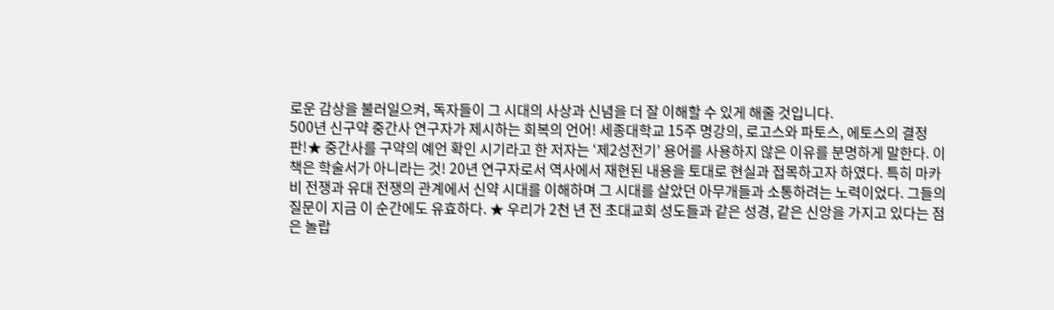로운 감상을 불러일으켜, 독자들이 그 시대의 사상과 신념을 더 잘 이해할 수 있게 해줄 것입니다.
500년 신구약 중간사 연구자가 제시하는 회복의 언어! 세종대학교 15주 명강의, 로고스와 파토스, 에토스의 결정판!★ 중간사를 구약의 예언 확인 시기라고 한 저자는 ‘제2성전기’ 용어를 사용하지 않은 이유를 분명하게 말한다. 이 책은 학술서가 아니라는 것! 20년 연구자로서 역사에서 재현된 내용을 토대로 현실과 접목하고자 하였다. 특히 마카비 전쟁과 유대 전쟁의 관계에서 신약 시대를 이해하며 그 시대를 살았던 아무개들과 소통하려는 노력이었다. 그들의 질문이 지금 이 순간에도 유효하다. ★ 우리가 2천 년 전 초대교회 성도들과 같은 성경, 같은 신앙을 가지고 있다는 점은 놀랍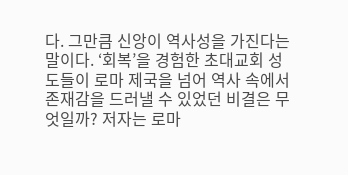다. 그만큼 신앙이 역사성을 가진다는 말이다. ‘회복’을 경험한 초대교회 성도들이 로마 제국을 넘어 역사 속에서 존재감을 드러낼 수 있었던 비결은 무엇일까? 저자는 로마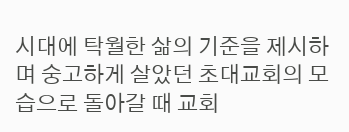시대에 탁월한 삶의 기준을 제시하며 숭고하게 살았던 초대교회의 모습으로 돌아갈 때 교회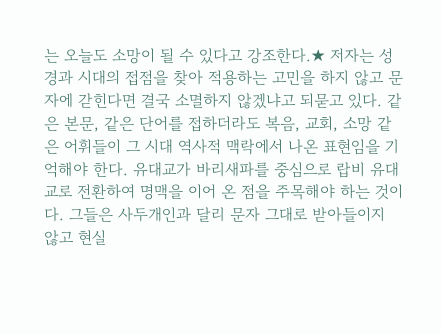는 오늘도 소망이 될 수 있다고 강조한다.★ 저자는 성경과 시대의 접점을 찾아 적용하는 고민을 하지 않고 문자에 갇힌다면 결국 소멸하지 않겠냐고 되묻고 있다. 같은 본문, 같은 단어를 접하더라도 복음, 교회, 소망 같은 어휘들이 그 시대 역사적 맥락에서 나온 표현임을 기억해야 한다. 유대교가 바리새파를 중심으로 랍비 유대교로 전환하여 명맥을 이어 온 점을 주목해야 하는 것이다. 그들은 사두개인과 달리 문자 그대로 받아들이지 않고 현실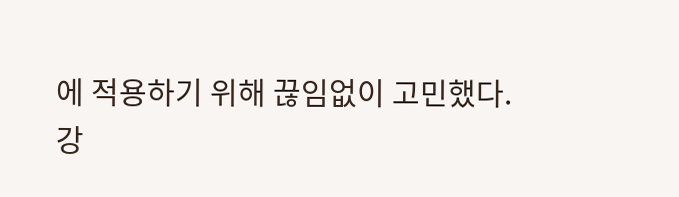에 적용하기 위해 끊임없이 고민했다.
강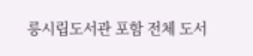릉시립도서관 포함 전체 도서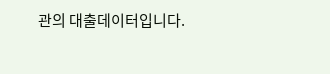관의 대출데이터입니다.